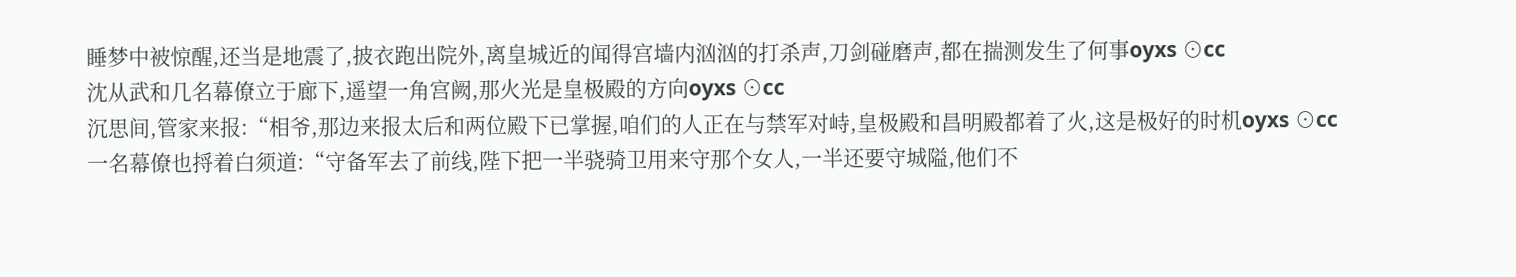睡梦中被惊醒,还当是地震了,披衣跑出院外,离皇城近的闻得宫墙内汹汹的打杀声,刀剑碰磨声,都在揣测发生了何事oyxs ⊙cc
沈从武和几名幕僚立于廊下,遥望一角宫阙,那火光是皇极殿的方向oyxs ⊙cc
沉思间,管家来报:“相爷,那边来报太后和两位殿下已掌握,咱们的人正在与禁军对峙,皇极殿和昌明殿都着了火,这是极好的时机oyxs ⊙cc
一名幕僚也捋着白须道:“守备军去了前线,陛下把一半骁骑卫用来守那个女人,一半还要守城隘,他们不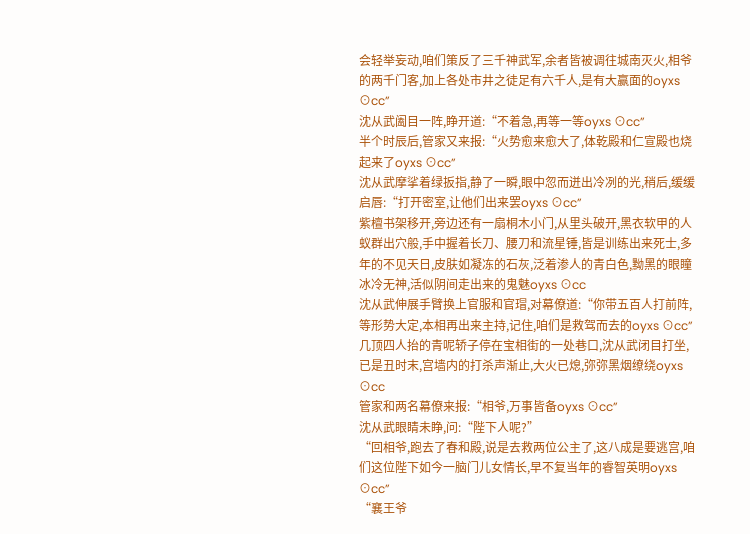会轻举妄动,咱们策反了三千神武军,余者皆被调往城南灭火,相爷的两千门客,加上各处市井之徒足有六千人,是有大赢面的oyxs ⊙cc”
沈从武阖目一阵,睁开道:“不着急,再等一等oyxs ⊙cc”
半个时辰后,管家又来报:“火势愈来愈大了,体乾殿和仁宣殿也烧起来了oyxs ⊙cc”
沈从武摩挲着绿扳指,静了一瞬,眼中忽而迸出冷冽的光,稍后,缓缓启唇:“打开密室,让他们出来罢oyxs ⊙cc”
紫檀书架移开,旁边还有一扇桐木小门,从里头破开,黑衣软甲的人蚁群出穴般,手中握着长刀、腰刀和流星锤,皆是训练出来死士,多年的不见天日,皮肤如凝冻的石灰,泛着渗人的青白色,黝黑的眼瞳冰冷无神,活似阴间走出来的鬼魅oyxs ⊙cc
沈从武伸展手臂换上官服和官瑁,对幕僚道:“你带五百人打前阵,等形势大定,本相再出来主持,记住,咱们是救驾而去的oyxs ⊙cc”
几顶四人抬的青呢轿子停在宝相街的一处巷口,沈从武闭目打坐,已是丑时末,宫墙内的打杀声渐止,大火已熄,弥弥黑烟缭绕oyxs ⊙cc
管家和两名幕僚来报:“相爷,万事皆备oyxs ⊙cc”
沈从武眼睛未睁,问:“陛下人呢?”
“回相爷,跑去了春和殿,说是去救两位公主了,这八成是要逃宫,咱们这位陛下如今一脑门儿女情长,早不复当年的睿智英明oyxs ⊙cc”
“襄王爷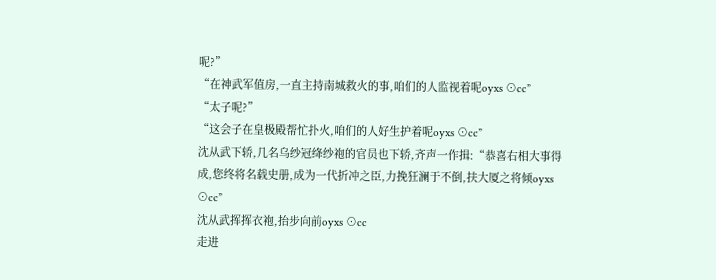呢?”
“在神武军值房,一直主持南城救火的事,咱们的人监视着呢oyxs ⊙cc”
“太子呢?”
“这会子在皇极殿帮忙扑火,咱们的人好生护着呢oyxs ⊙cc”
沈从武下轿,几名乌纱冠绛纱袍的官员也下轿,齐声一作揖:“恭喜右相大事得成,您终将名载史册,成为一代折冲之臣,力挽狂澜于不倒,扶大厦之将倾oyxs ⊙cc”
沈从武挥挥衣袍,抬步向前oyxs ⊙cc
走进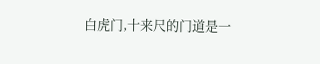白虎门,十来尺的门道是一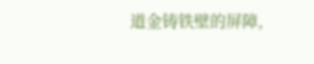道金铸铁壁的屏障,